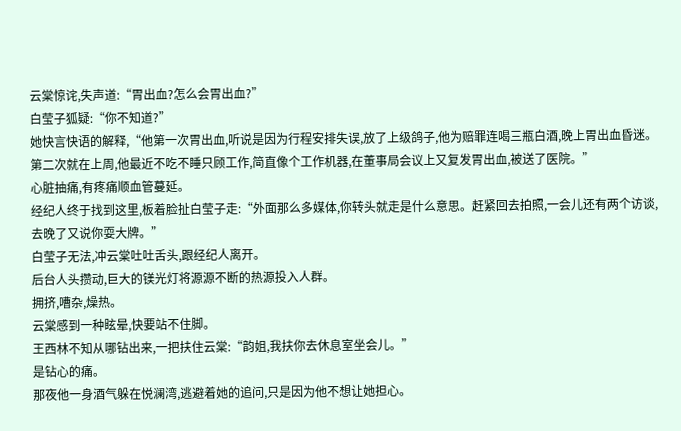云棠惊诧,失声道:“胃出血?怎么会胃出血?”
白莹子狐疑:“你不知道?”
她快言快语的解释,“他第一次胃出血,听说是因为行程安排失误,放了上级鸽子,他为赔罪连喝三瓶白酒,晚上胃出血昏迷。第二次就在上周,他最近不吃不睡只顾工作,简直像个工作机器,在董事局会议上又复发胃出血,被送了医院。”
心脏抽痛,有疼痛顺血管蔓延。
经纪人终于找到这里,板着脸扯白莹子走:“外面那么多媒体,你转头就走是什么意思。赶紧回去拍照,一会儿还有两个访谈,去晚了又说你耍大牌。”
白莹子无法,冲云棠吐吐舌头,跟经纪人离开。
后台人头攒动,巨大的镁光灯将源源不断的热源投入人群。
拥挤,嘈杂,燥热。
云棠感到一种眩晕,快要站不住脚。
王西林不知从哪钻出来,一把扶住云棠:“韵姐,我扶你去休息室坐会儿。”
是钻心的痛。
那夜他一身酒气躲在悦澜湾,逃避着她的追问,只是因为他不想让她担心。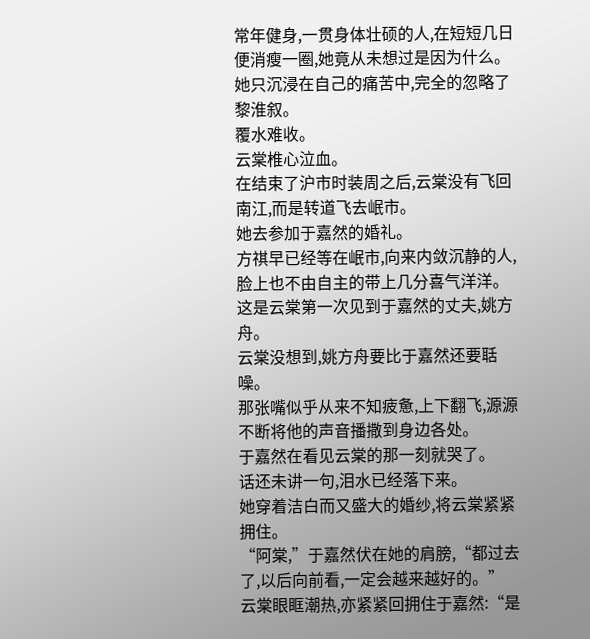常年健身,一贯身体壮硕的人,在短短几日便消瘦一圈,她竟从未想过是因为什么。
她只沉浸在自己的痛苦中,完全的忽略了黎淮叙。
覆水难收。
云棠椎心泣血。
在结束了沪市时装周之后,云棠没有飞回南江,而是转道飞去岷市。
她去参加于嘉然的婚礼。
方祺早已经等在岷市,向来内敛沉静的人,脸上也不由自主的带上几分喜气洋洋。
这是云棠第一次见到于嘉然的丈夫,姚方舟。
云棠没想到,姚方舟要比于嘉然还要聒噪。
那张嘴似乎从来不知疲惫,上下翻飞,源源不断将他的声音播撒到身边各处。
于嘉然在看见云棠的那一刻就哭了。
话还未讲一句,泪水已经落下来。
她穿着洁白而又盛大的婚纱,将云棠紧紧拥住。
“阿棠,”于嘉然伏在她的肩膀,“都过去了,以后向前看,一定会越来越好的。”
云棠眼眶潮热,亦紧紧回拥住于嘉然:“是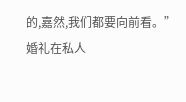的,嘉然,我们都要向前看。”
婚礼在私人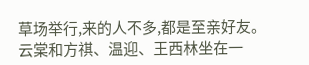草场举行,来的人不多,都是至亲好友。
云棠和方祺、温迎、王西林坐在一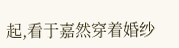起,看于嘉然穿着婚纱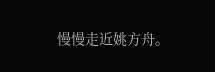慢慢走近姚方舟。